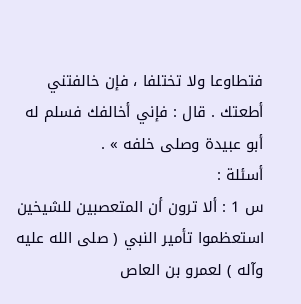فتطاوعا ولا تختلفا ، فإن خالفتني أطعتك . قال : فإني أخالفك فسلم له أبو عبيدة وصلى خلفه » .
أسئلة :
س 1 : ألا ترون أن المتعصبين للشيخين استعظموا تأمير النبي ( صلى الله عليه وآله ) لعمرو بن العاص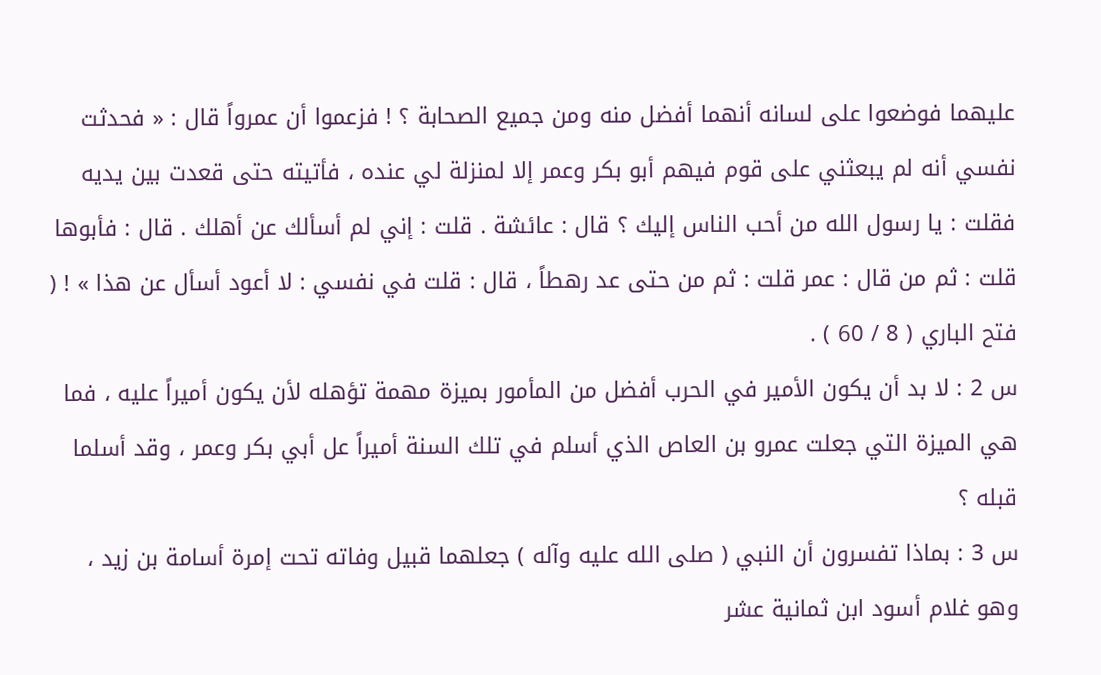عليهما فوضعوا على لسانه أنهما أفضل منه ومن جميع الصحابة ؟ ! فزعموا أن عمرواً قال : « فحدثت نفسي أنه لم يبعثني على قوم فيهم أبو بكر وعمر إلا لمنزلة لي عنده ، فأتيته حتى قعدت بين يديه فقلت : يا رسول الله من أحب الناس إليك ؟ قال : عائشة . قلت : إني لم أسألك عن أهلك . قال : فأبوها قلت : ثم من قال : عمر قلت : ثم من حتى عد رهطاً ، قال : قلت في نفسي : لا أعود أسأل عن هذا » ! ( فتح الباري ( 8 / 60 ) .
س 2 : لا بد أن يكون الأمير في الحرب أفضل من المأمور بميزة مهمة تؤهله لأن يكون أميراً عليه ، فما هي الميزة التي جعلت عمرو بن العاص الذي أسلم في تلك السنة أميراً عل أبي بكر وعمر ، وقد أسلما قبله ؟
س 3 : بماذا تفسرون أن النبي ( صلى الله عليه وآله ) جعلهما قبيل وفاته تحت إمرة أسامة بن زيد ، وهو غلام أسود ابن ثمانية عشر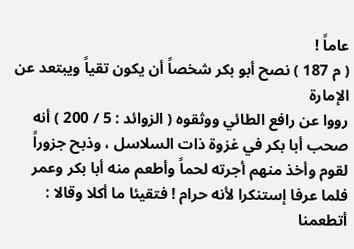عاماً !
( م 187 ) نصح أبو بكر شخصاً أن يكون تقياً ويبتعد عن الإمارة
رووا عن رافع الطائي ووثقوه ( الزوائد : 5 / 200 ) أنه صحب أبا بكر في غزوة ذات السلاسل ، وذبح جزوراً لقوم وأخذ منهم أجرته لحماً وأطعم منه أبا بكر وعمر فلما عرفا إستنكرا لأنه حرام ! فتقيئا ما أكلا وقالا : أتطعمنا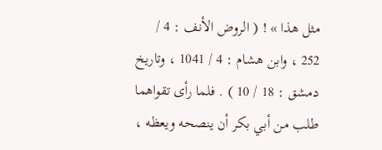مثل هذا » ! ( الروض الأنف : 4 / 252 ، وابن هشام : 4 / 1041 ، وتاريخ دمشق : 18 / 10 ) . فلما رأى تقواهما طلب من أبي بكر أن ينصحه ويعظه ،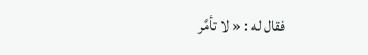فقال له : « لا تأمَّر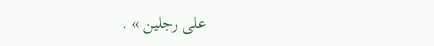على رجلين » .